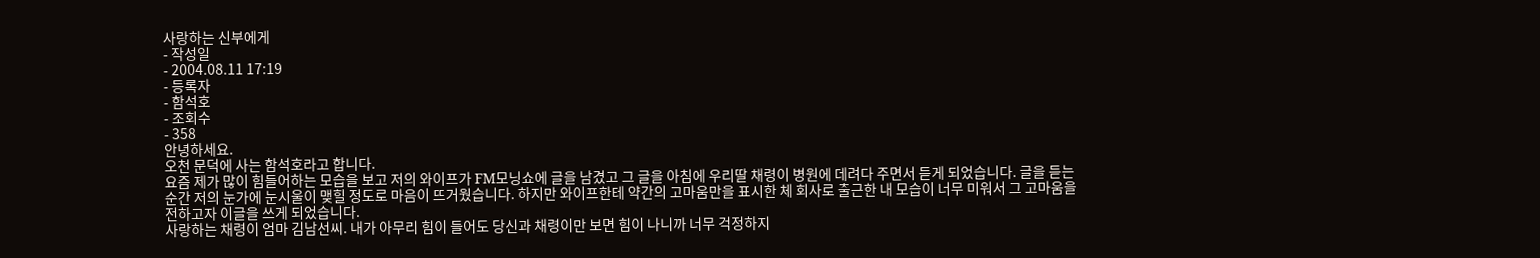사랑하는 신부에게
- 작성일
- 2004.08.11 17:19
- 등록자
- 함석호
- 조회수
- 358
안녕하세요.
오천 문덕에 사는 함석호라고 합니다.
요즘 제가 많이 힘들어하는 모습을 보고 저의 와이프가 FM모닝쇼에 글을 남겼고 그 글을 아침에 우리딸 채령이 병원에 데려다 주면서 듣게 되었습니다. 글을 듣는 순간 저의 눈가에 눈시울이 맺힐 정도로 마음이 뜨거웠습니다. 하지만 와이프한테 약간의 고마움만을 표시한 체 회사로 출근한 내 모습이 너무 미워서 그 고마움을 전하고자 이글을 쓰게 되었습니다.
사랑하는 채령이 엄마 김남선씨. 내가 아무리 힘이 들어도 당신과 채령이만 보면 힘이 나니까 너무 걱정하지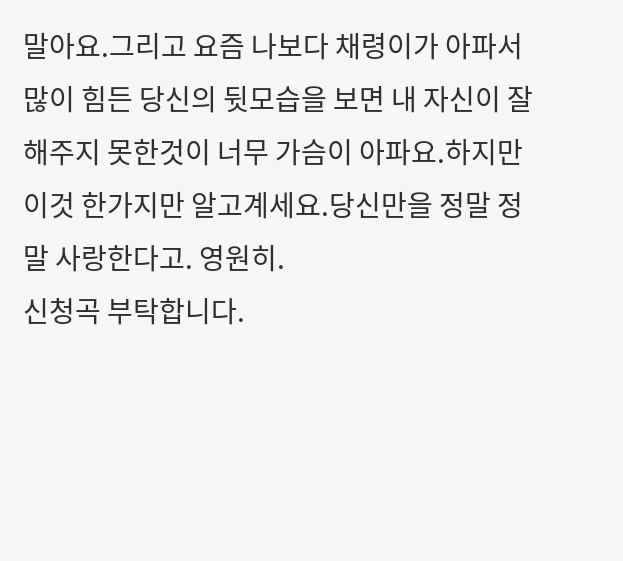말아요.그리고 요즘 나보다 채령이가 아파서 많이 힘든 당신의 뒷모습을 보면 내 자신이 잘 해주지 못한것이 너무 가슴이 아파요.하지만 이것 한가지만 알고계세요.당신만을 정말 정말 사랑한다고. 영원히.
신청곡 부탁합니다.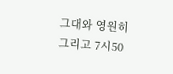그대와 영원히
그리고 7시50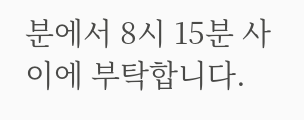분에서 8시 15분 사이에 부탁합니다.